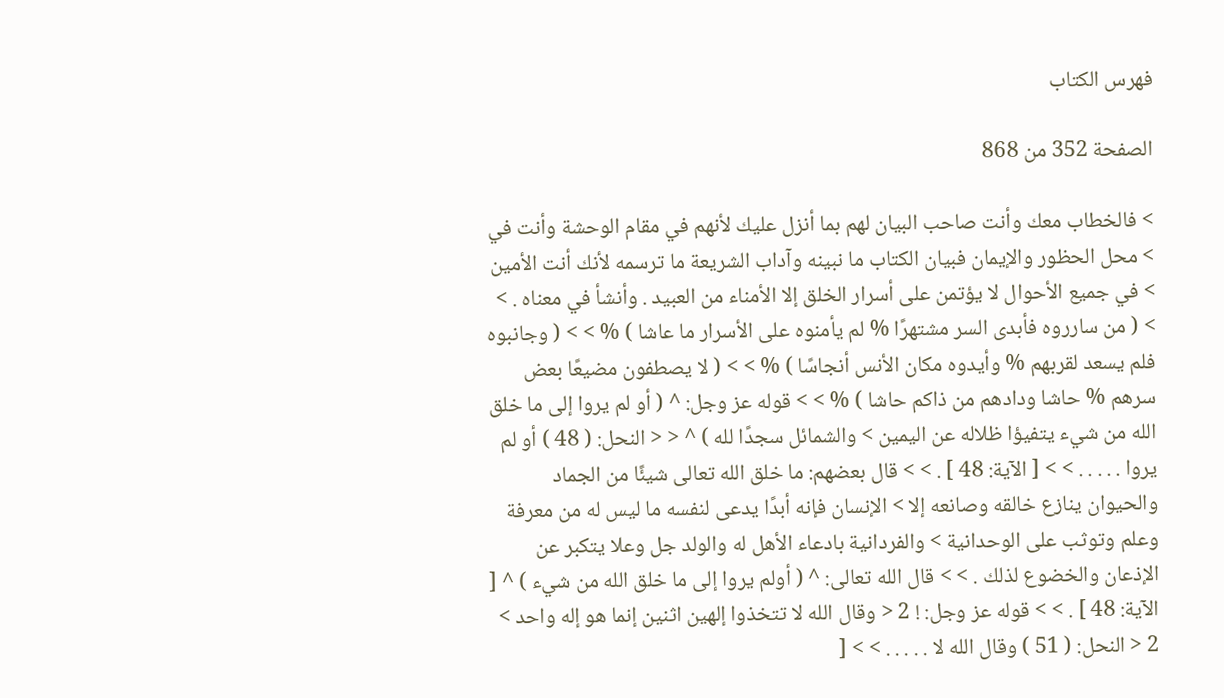فهرس الكتاب

الصفحة 352 من 868

> فالخطاب معك وأنت صاحب البيان لهم بما أنزل عليك لأنهم في مقام الوحشة وأنت في > محل الحظور والإيمان فبيان الكتاب ما نبينه وآداب الشريعة ما ترسمه لأنك أنت الأمين > في جميع الأحوال لا يؤتمن على أسرار الخلق إلا الأمناء من العبيد . وأنشأ في معناه . > > ( من سارروه فأبدى السر مشتهرًا % لم يأمنوه على الأسرار ما عاشا ) % > > ( وجانبوه فلم يسعد لقربهم % وأيدوه مكان الأنس أنجاسًا ) % > > ( لا يصطفون مضيعًا بعض سرهم % حاشا ودادهم من ذاكم حاشا ) % > > قوله عز وجل: ^ ( أو لم يروا إلى ما خلق الله من شيء يتفيؤا ظلاله عن اليمين > والشمائل سجدًا لله ) ^ < < النحل: ( 48 ) أو لم يروا . . . . . > > [ الآية: 48 ] . > > قال بعضهم: ما خلق الله تعالى شيئًا من الجماد والحيوان ينازع خالقه وصانعه إلا > الإنسان فإنه أبدًا يدعى لنفسه ما ليس له من معرفة وعلم وتوثب على الوحدانية > والفردانية بادعاء الأهل له والولد جل وعلا يتكبر عن الإذعان والخضوع لذلك . > > قال الله تعالى: ^ ( أولم يروا إلى ما خلق الله من شيء ) ^ [ الآية: 48 ] . > > قوله عز وجل: ! 2 < وقال الله لا تتخذوا إلهين اثنين إنما هو إله واحد > 2 < النحل: ( 51 ) وقال الله لا . . . . . > > [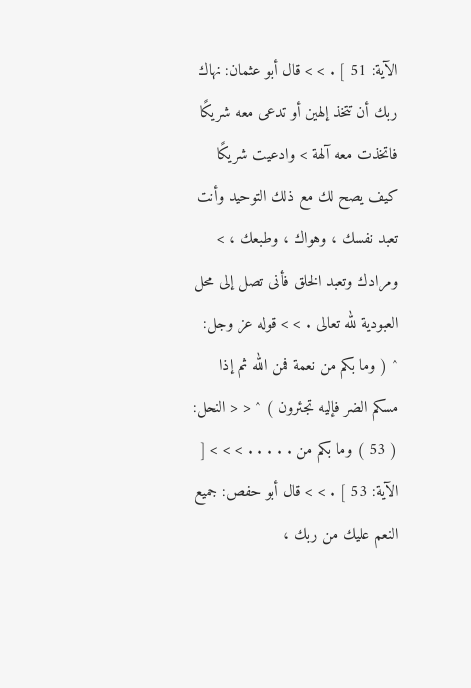الآية: 51 ] . > > قال أبو عثمان: نهاك ربك أن تتخذ إلهين أو تدعى معه شريكًا فاتخذت معه آلهة > وادعيت شريكًا كيف يصح لك مع ذلك التوحيد وأنت تعبد نفسك ، وهواك ، وطبعك ، > ومرادك وتعبد الخلق فأنى تصل إلى محل العبودية لله تعالى . > > قوله عز وجل: ^ ( وما بكم من نعمة فمن الله ثم إذا مسكم الضر فإليه تجئرون ) ^ < < النحل: ( 53 ) وما بكم من . . . . . > > > [ الآية: 53 ] . > > قال أبو حفص: جميع النعم عليك من ربك ،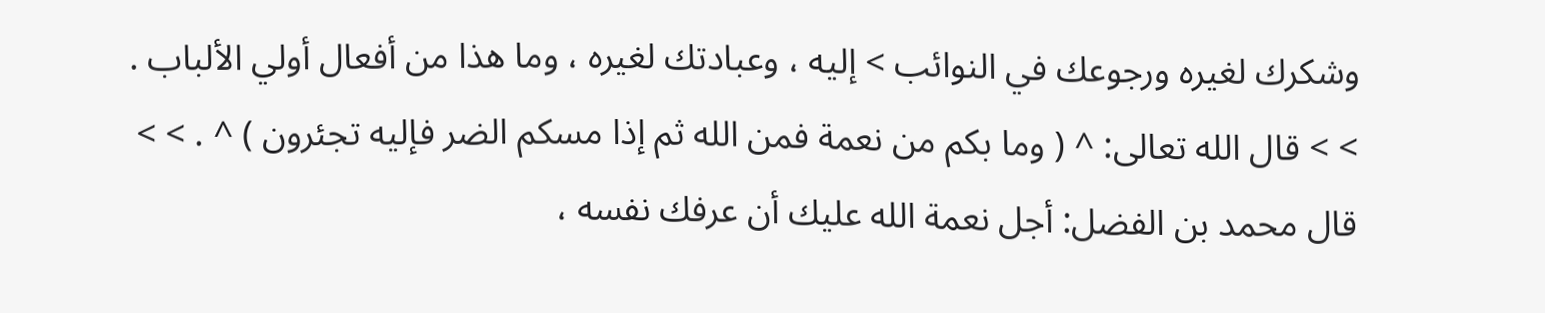وشكرك لغيره ورجوعك في النوائب > إليه ، وعبادتك لغيره ، وما هذا من أفعال أولي الألباب . > > قال الله تعالى: ^ ( وما بكم من نعمة فمن الله ثم إذا مسكم الضر فإليه تجئرون ) ^ . > > قال محمد بن الفضل: أجل نعمة الله عليك أن عرفك نفسه ،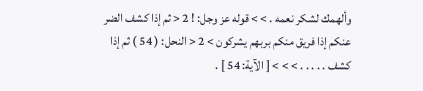وألهمك لشكر نعمه . > > قوله عز وجل: ! 2 < ثم إذا كشف الضر عنكم إذا فريق منكم بربهم يشركون > 2 < النحل: ( 54 ) ثم إذا كشف . . . . . > > > [ الآية: 54 ] .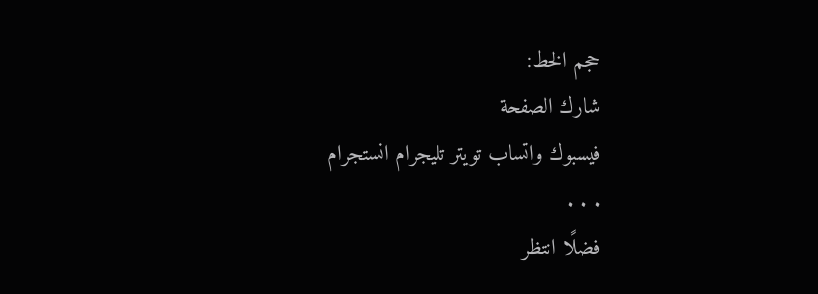حجم الخط:
شارك الصفحة
فيسبوك واتساب تويتر تليجرام انستجرام
. . .
فضلًا انتظر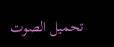تحميل الصوت